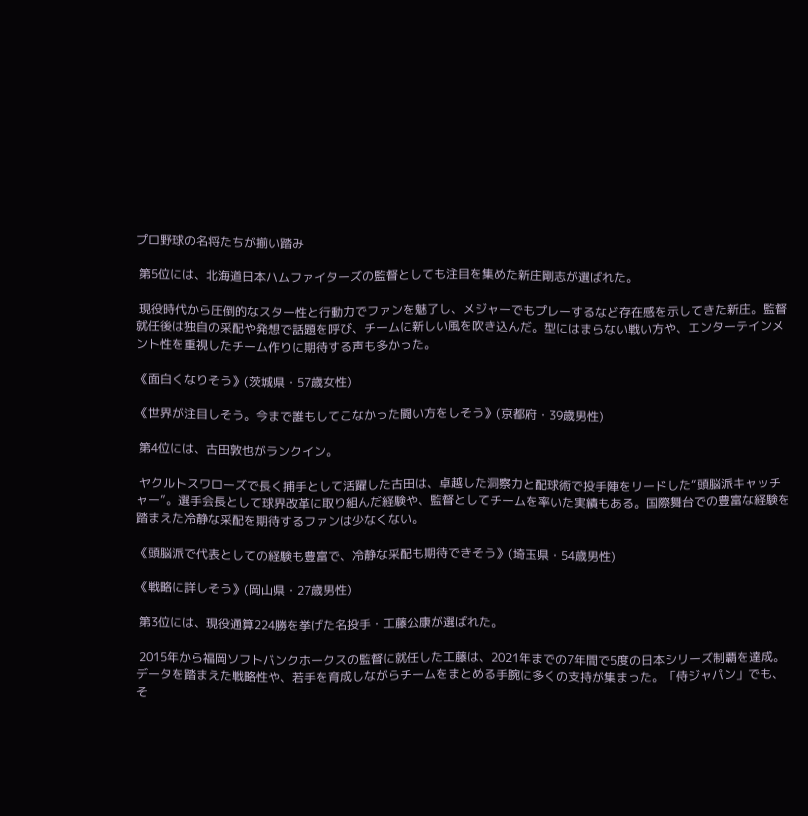プロ野球の名将たちが揃い踏み

 第5位には、北海道日本ハムファイターズの監督としても注目を集めた新庄剛志が選ばれた。

 現役時代から圧倒的なスター性と行動力でファンを魅了し、メジャーでもプレーするなど存在感を示してきた新庄。監督就任後は独自の采配や発想で話題を呼び、チームに新しい風を吹き込んだ。型にはまらない戦い方や、エンターテインメント性を重視したチーム作りに期待する声も多かった。

《面白くなりそう》(茨城県・57歳女性)

《世界が注目しそう。今まで誰もしてこなかった闘い方をしそう》(京都府・39歳男性)

 第4位には、古田敦也がランクイン。

 ヤクルトスワローズで長く捕手として活躍した古田は、卓越した洞察力と配球術で投手陣をリードした“頭脳派キャッチャー”。選手会長として球界改革に取り組んだ経験や、監督としてチームを率いた実績もある。国際舞台での豊富な経験を踏まえた冷静な采配を期待するファンは少なくない。

《頭脳派で代表としての経験も豊富で、冷静な采配も期待できそう》(埼玉県・54歳男性)

《戦略に詳しそう》(岡山県・27歳男性)

 第3位には、現役通算224勝を挙げた名投手・工藤公康が選ばれた。

 2015年から福岡ソフトバンクホークスの監督に就任した工藤は、2021年までの7年間で5度の日本シリーズ制覇を達成。データを踏まえた戦略性や、若手を育成しながらチームをまとめる手腕に多くの支持が集まった。「侍ジャパン」でも、そ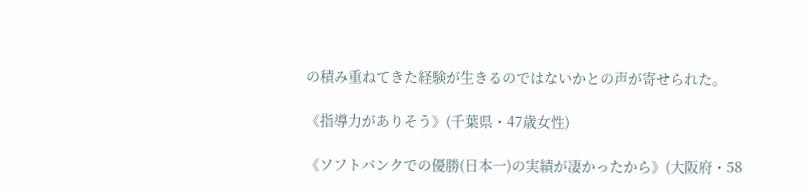の積み重ねてきた経験が生きるのではないかとの声が寄せられた。

《指導力がありそう》(千葉県・47歳女性)

《ソフトバンクでの優勝(日本一)の実績が凄かったから》(大阪府・58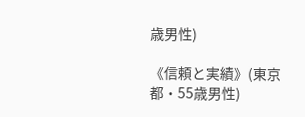歳男性)

《信頼と実績》(東京都・55歳男性)